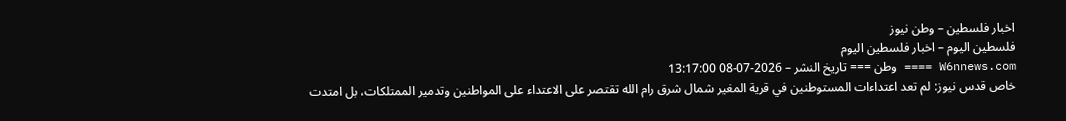اخبار فلسطين – وطن نيوز
فلسطين اليوم – اخبار فلسطين اليوم
W6nnews.com ==== وطن === تاريخ النشر – 2026-07-08 13:17:00
خاص قدس نيوز: لم تعد اعتداءات المستوطنين في قرية المغير شمال شرق رام الله تقتصر على الاعتداء على المواطنين وتدمير الممتلكات، بل امتدت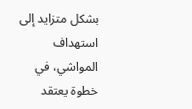بشكل متزايد إلى استهداف المواشي، في خطوة يعتقد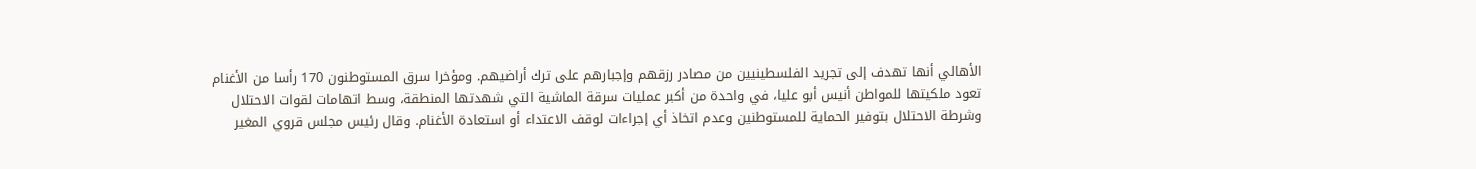الأهالي أنها تهدف إلى تجريد الفلسطينيين من مصادر رزقهم وإجبارهم على ترك أراضيهم. ومؤخرا سرق المستوطنون 170 رأسا من الأغنام تعود ملكيتها للمواطن أنيس أبو عليا، في واحدة من أكبر عمليات سرقة الماشية التي شهدتها المنطقة، وسط اتهامات لقوات الاحتلال وشرطة الاحتلال بتوفير الحماية للمستوطنين وعدم اتخاذ أي إجراءات لوقف الاعتداء أو استعادة الأغنام. وقال رئيس مجلس قروي المغير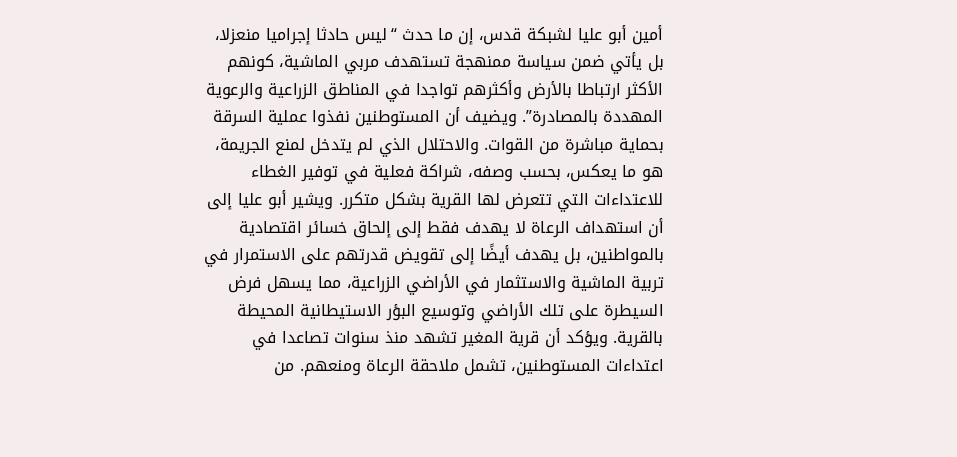أمين أبو عليا لشبكة قدس، إن ما حدث “ليس حادثا إجراميا منعزلا، بل يأتي ضمن سياسة ممنهجة تستهدف مربي الماشية، كونهم الأكثر ارتباطا بالأرض وأكثرهم تواجدا في المناطق الزراعية والرعوية المهددة بالمصادرة”. ويضيف أن المستوطنين نفذوا عملية السرقة بحماية مباشرة من القوات. والاحتلال الذي لم يتدخل لمنع الجريمة، هو ما يعكس، بحسب وصفه، شراكة فعلية في توفير الغطاء للاعتداءات التي تتعرض لها القرية بشكل متكرر. ويشير أبو عليا إلى أن استهداف الرعاة لا يهدف فقط إلى إلحاق خسائر اقتصادية بالمواطنين، بل يهدف أيضًا إلى تقويض قدرتهم على الاستمرار في تربية الماشية والاستثمار في الأراضي الزراعية، مما يسهل فرض السيطرة على تلك الأراضي وتوسيع البؤر الاستيطانية المحيطة بالقرية. ويؤكد أن قرية المغير تشهد منذ سنوات تصاعدا في اعتداءات المستوطنين، تشمل ملاحقة الرعاة ومنعهم. من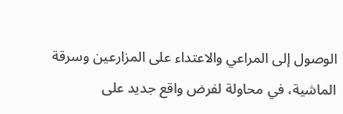الوصول إلى المراعي والاعتداء على المزارعين وسرقة الماشية، في محاولة لفرض واقع جديد على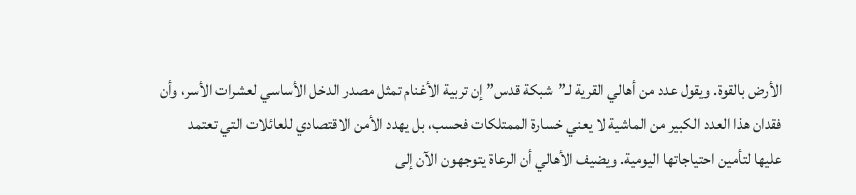الأرض بالقوة. ويقول عدد من أهالي القرية لـ”شبكة قدس” إن تربية الأغنام تمثل مصدر الدخل الأساسي لعشرات الأسر، وأن فقدان هذا العدد الكبير من الماشية لا يعني خسارة الممتلكات فحسب، بل يهدد الأمن الاقتصادي للعائلات التي تعتمد عليها لتأمين احتياجاتها اليومية. ويضيف الأهالي أن الرعاة يتوجهون الآن إلى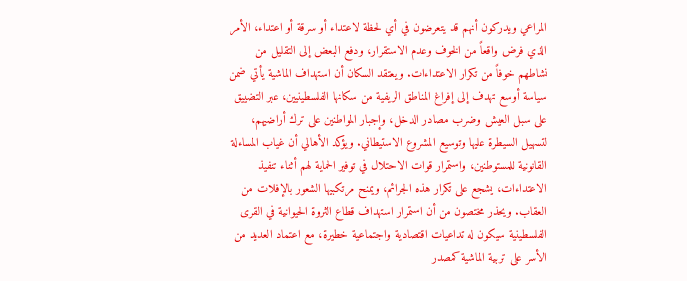المراعي ويدركون أنهم قد يتعرضون في أي لحظة لاعتداء أو سرقة أو اعتداء، الأمر الذي فرض واقعاً من الخوف وعدم الاستقرار، ودفع البعض إلى التقليل من نشاطهم خوفاً من تكرار الاعتداءات. ويعتقد السكان أن استهداف الماشية يأتي ضمن سياسة أوسع تهدف إلى إفراغ المناطق الريفية من سكانها الفلسطينيين، عبر التضييق على سبل العيش وضرب مصادر الدخل، وإجبار المواطنين على ترك أراضيهم، لتسهيل السيطرة عليها وتوسيع المشروع الاستيطاني. ويؤكد الأهالي أن غياب المساءلة القانونية للمستوطنين، واستمرار قوات الاحتلال في توفير الحماية لهم أثناء تنفيذ الاعتداءات، يشجع على تكرار هذه الجرائم، ويمنح مرتكبيها الشعور بالإفلات من العقاب. ويحذر مختصون من أن استمرار استهداف قطاع الثروة الحيوانية في القرى الفلسطينية سيكون له تداعيات اقتصادية واجتماعية خطيرة، مع اعتماد العديد من الأسر على تربية الماشية كمصدر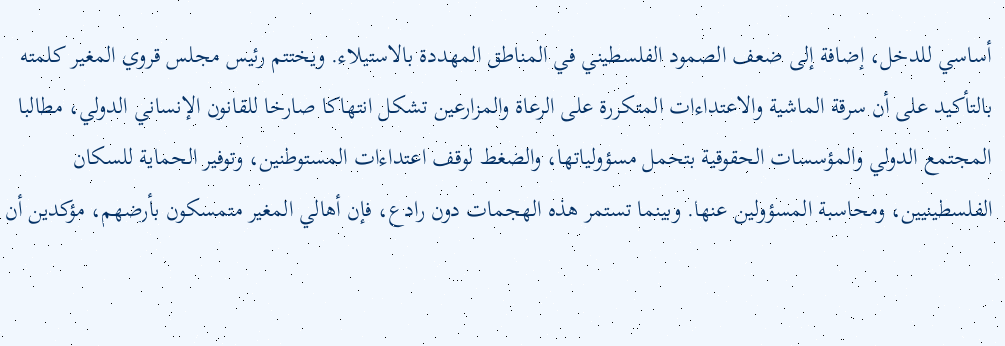أساسي للدخل، إضافة إلى ضعف الصمود الفلسطيني في المناطق المهددة بالاستيلاء. ويختتم رئيس مجلس قروي المغير كلمته بالتأكيد على أن سرقة الماشية والاعتداءات المتكررة على الرعاة والمزارعين تشكل انتهاكا صارخا للقانون الإنساني الدولي، مطالبا المجتمع الدولي والمؤسسات الحقوقية بتحمل مسؤولياتها، والضغط لوقف اعتداءات المستوطنين، وتوفير الحماية للسكان الفلسطينيين، ومحاسبة المسؤولين عنها. وبينما تستمر هذه الهجمات دون رادع، فإن أهالي المغير متمسكون بأرضهم، مؤكدين أن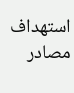استهداف مصادر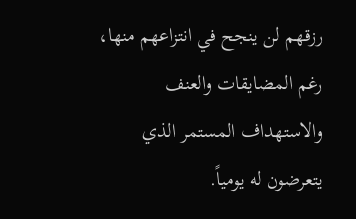رزقهم لن ينجح في انتزاعهم منها، رغم المضايقات والعنف والاستهداف المستمر الذي يتعرضون له يومياً.